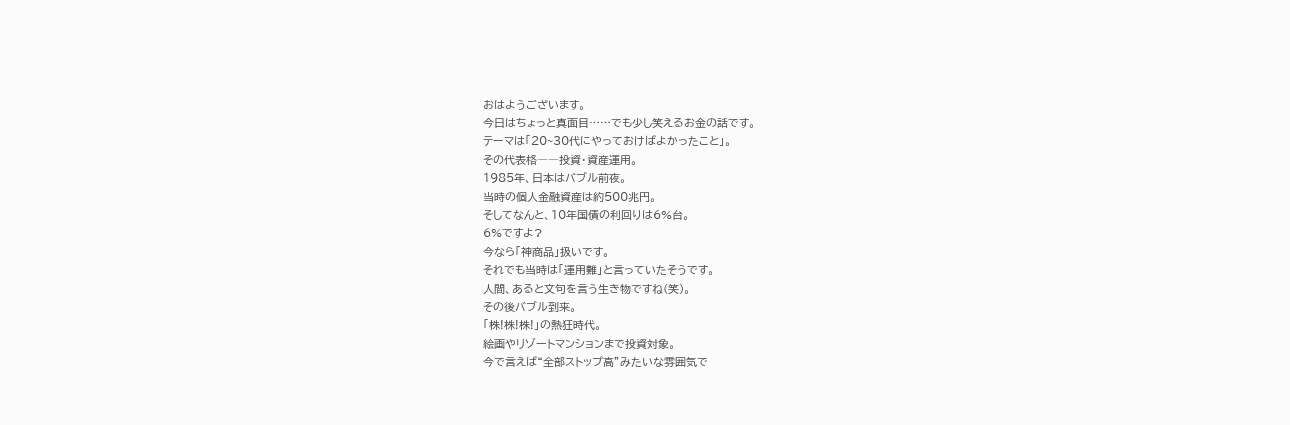おはようございます。
今日はちょっと真面目……でも少し笑えるお金の話です。
テーマは「20~30代にやっておけばよかったこと」。
その代表格――投資・資産運用。
1985年、日本はバブル前夜。
当時の個人金融資産は約500兆円。
そしてなんと、10年国債の利回りは6%台。
6%ですよ?
今なら「神商品」扱いです。
それでも当時は「運用難」と言っていたそうです。
人間、あると文句を言う生き物ですね(笑)。
その後バブル到来。
「株!株!株!」の熱狂時代。
絵画やリゾートマンションまで投資対象。
今で言えば“全部ストップ高”みたいな雰囲気で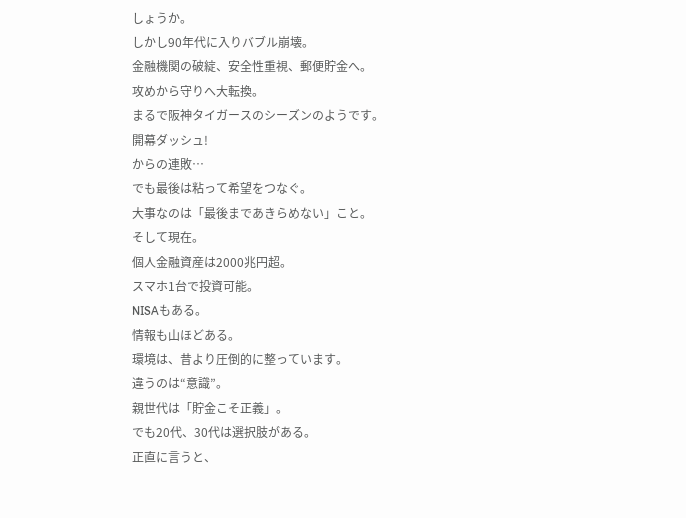しょうか。
しかし90年代に入りバブル崩壊。
金融機関の破綻、安全性重視、郵便貯金へ。
攻めから守りへ大転換。
まるで阪神タイガースのシーズンのようです。
開幕ダッシュ!
からの連敗…
でも最後は粘って希望をつなぐ。
大事なのは「最後まであきらめない」こと。
そして現在。
個人金融資産は2000兆円超。
スマホ1台で投資可能。
NISAもある。
情報も山ほどある。
環境は、昔より圧倒的に整っています。
違うのは“意識”。
親世代は「貯金こそ正義」。
でも20代、30代は選択肢がある。
正直に言うと、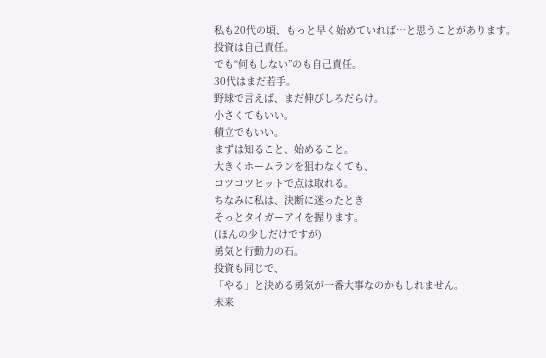私も20代の頃、もっと早く始めていれば…と思うことがあります。
投資は自己責任。
でも“何もしない”のも自己責任。
30代はまだ若手。
野球で言えば、まだ伸びしろだらけ。
小さくてもいい。
積立でもいい。
まずは知ること、始めること。
大きくホームランを狙わなくても、
コツコツヒットで点は取れる。
ちなみに私は、決断に迷ったとき
そっとタイガーアイを握ります。
(ほんの少しだけですが)
勇気と行動力の石。
投資も同じで、
「やる」と決める勇気が一番大事なのかもしれません。
未来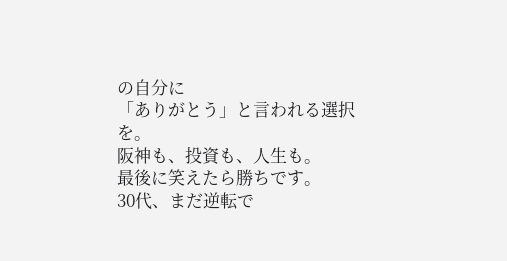の自分に
「ありがとう」と言われる選択を。
阪神も、投資も、人生も。
最後に笑えたら勝ちです。
30代、まだ逆転で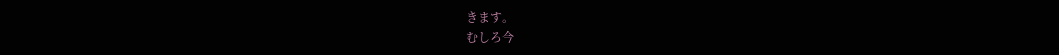きます。
むしろ今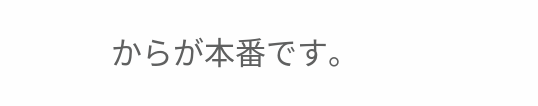からが本番です。